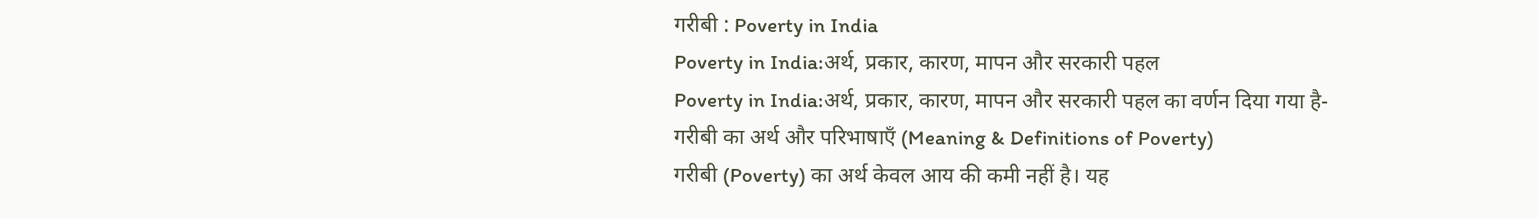गरीबी : Poverty in India
Poverty in India:अर्थ, प्रकार, कारण, मापन और सरकारी पहल
Poverty in India:अर्थ, प्रकार, कारण, मापन और सरकारी पहल का वर्णन दिया गया है-
गरीबी का अर्थ और परिभाषाएँ (Meaning & Definitions of Poverty)
गरीबी (Poverty) का अर्थ केवल आय की कमी नहीं है। यह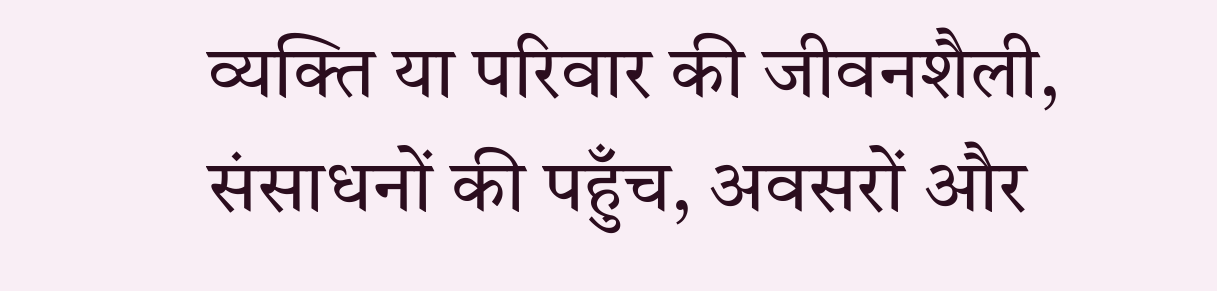व्यक्ति या परिवार की जीवनशैली, संसाधनों की पहुँच, अवसरों और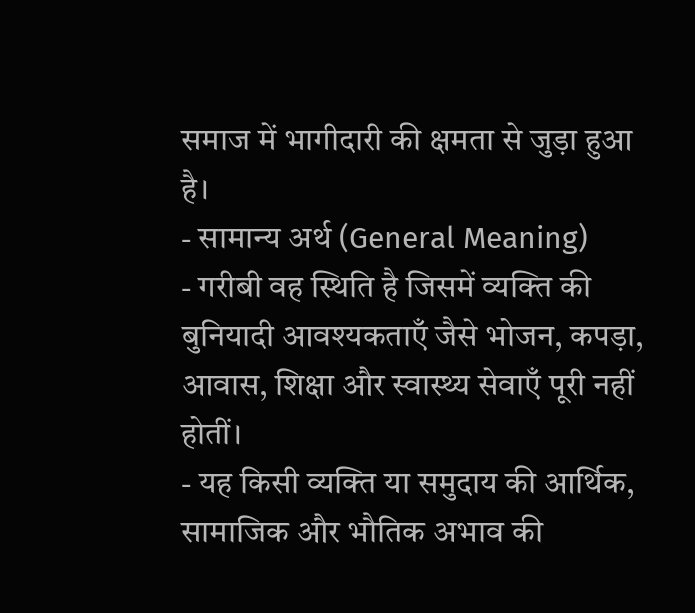समाज में भागीदारी की क्षमता से जुड़ा हुआ है।
- सामान्य अर्थ (General Meaning)
- गरीबी वह स्थिति है जिसमें व्यक्ति की बुनियादी आवश्यकताएँ जैसे भोजन, कपड़ा, आवास, शिक्षा और स्वास्थ्य सेवाएँ पूरी नहीं होतीं।
- यह किसी व्यक्ति या समुदाय की आर्थिक, सामाजिक और भौतिक अभाव की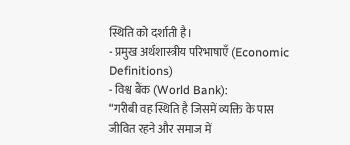स्थिति को दर्शाती है।
- प्रमुख अर्थशास्त्रीय परिभाषाएँ (Economic Definitions)
- विश्व बैंक (World Bank):
“गरीबी वह स्थिति है जिसमें व्यक्ति के पास जीवित रहने और समाज में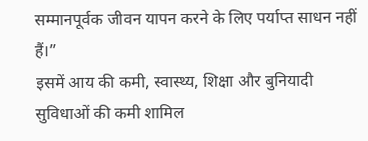सम्मानपूर्वक जीवन यापन करने के लिए पर्याप्त साधन नहीं हैं।”
इसमें आय की कमी, स्वास्थ्य, शिक्षा और बुनियादी सुविधाओं की कमी शामिल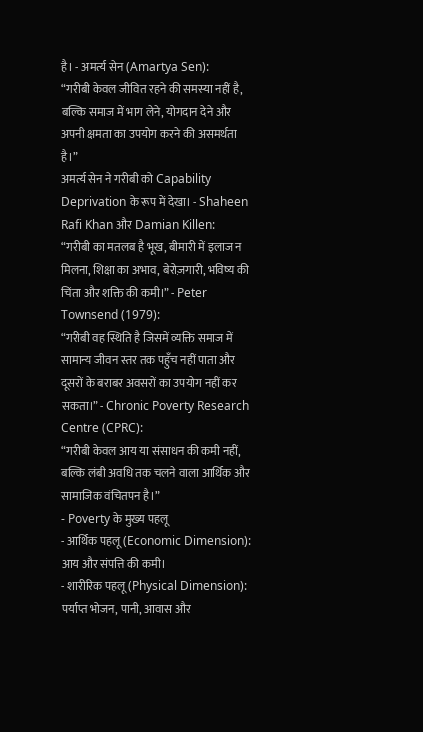है। - अमर्त्य सेन (Amartya Sen):
“गरीबी केवल जीवित रहने की समस्या नहीं है, बल्कि समाज में भाग लेने, योगदान देने और अपनी क्षमता का उपयोग करने की असमर्थता है।”
अमर्त्य सेन ने गरीबी को Capability Deprivation के रूप में देखा। - Shaheen Rafi Khan और Damian Killen:
“गरीबी का मतलब है भूख, बीमारी में इलाज न मिलना, शिक्षा का अभाव, बेरोज़गारी, भविष्य की चिंता और शक्ति की कमी।” - Peter Townsend (1979):
“गरीबी वह स्थिति है जिसमें व्यक्ति समाज में सामान्य जीवन स्तर तक पहुँच नहीं पाता और दूसरों के बराबर अवसरों का उपयोग नहीं कर सकता।” - Chronic Poverty Research Centre (CPRC):
“गरीबी केवल आय या संसाधन की कमी नहीं, बल्कि लंबी अवधि तक चलने वाला आर्थिक और सामाजिक वंचितपन है।”
- Poverty के मुख्य पहलू
- आर्थिक पहलू (Economic Dimension): आय और संपत्ति की कमी।
- शारीरिक पहलू (Physical Dimension): पर्याप्त भोजन, पानी, आवास और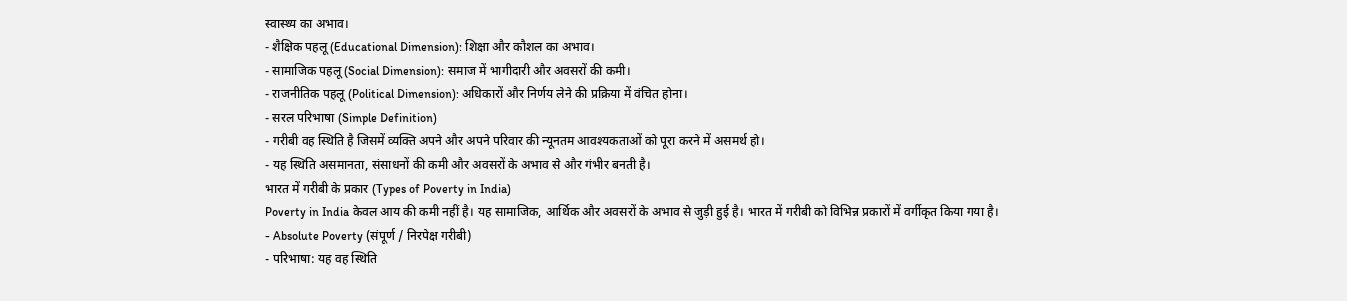स्वास्थ्य का अभाव।
- शैक्षिक पहलू (Educational Dimension): शिक्षा और कौशल का अभाव।
- सामाजिक पहलू (Social Dimension): समाज में भागीदारी और अवसरों की कमी।
- राजनीतिक पहलू (Political Dimension): अधिकारों और निर्णय लेने की प्रक्रिया में वंचित होना।
- सरल परिभाषा (Simple Definition)
- गरीबी वह स्थिति है जिसमें व्यक्ति अपने और अपने परिवार की न्यूनतम आवश्यकताओं को पूरा करने में असमर्थ हो।
- यह स्थिति असमानता, संसाधनों की कमी और अवसरों के अभाव से और गंभीर बनती है।
भारत में गरीबी के प्रकार (Types of Poverty in India)
Poverty in India केवल आय की कमी नहीं है। यह सामाजिक, आर्थिक और अवसरों के अभाव से जुड़ी हुई है। भारत में गरीबी को विभिन्न प्रकारों में वर्गीकृत किया गया है।
- Absolute Poverty (संपूर्ण / निरपेक्ष गरीबी)
- परिभाषा: यह वह स्थिति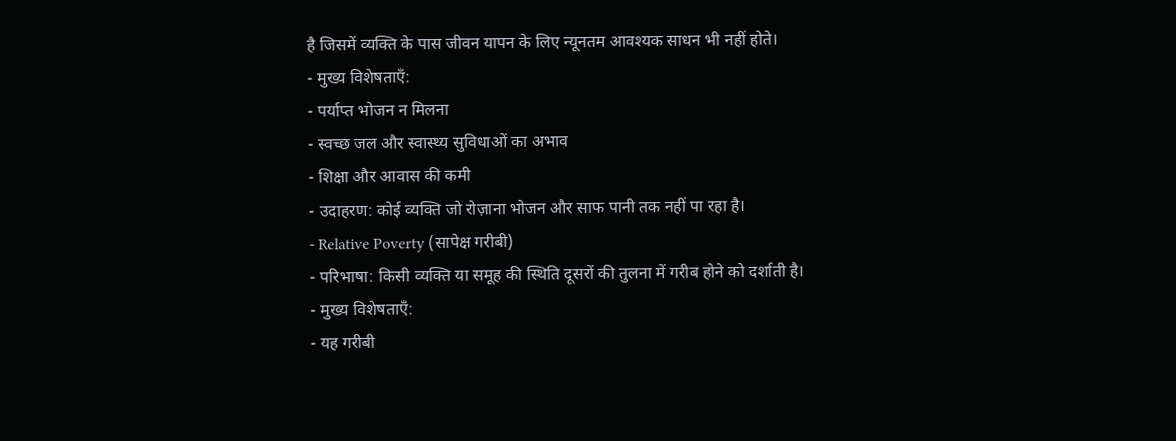है जिसमें व्यक्ति के पास जीवन यापन के लिए न्यूनतम आवश्यक साधन भी नहीं होते।
- मुख्य विशेषताएँ:
- पर्याप्त भोजन न मिलना
- स्वच्छ जल और स्वास्थ्य सुविधाओं का अभाव
- शिक्षा और आवास की कमी
- उदाहरण: कोई व्यक्ति जो रोज़ाना भोजन और साफ पानी तक नहीं पा रहा है।
- Relative Poverty (सापेक्ष गरीबी)
- परिभाषा: किसी व्यक्ति या समूह की स्थिति दूसरों की तुलना में गरीब होने को दर्शाती है।
- मुख्य विशेषताएँ:
- यह गरीबी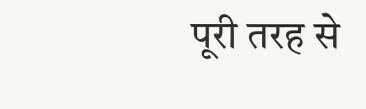पूरी तरह से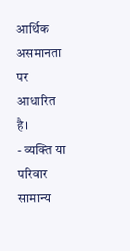आर्थिक असमानता पर आधारित है।
- व्यक्ति या परिवार सामान्य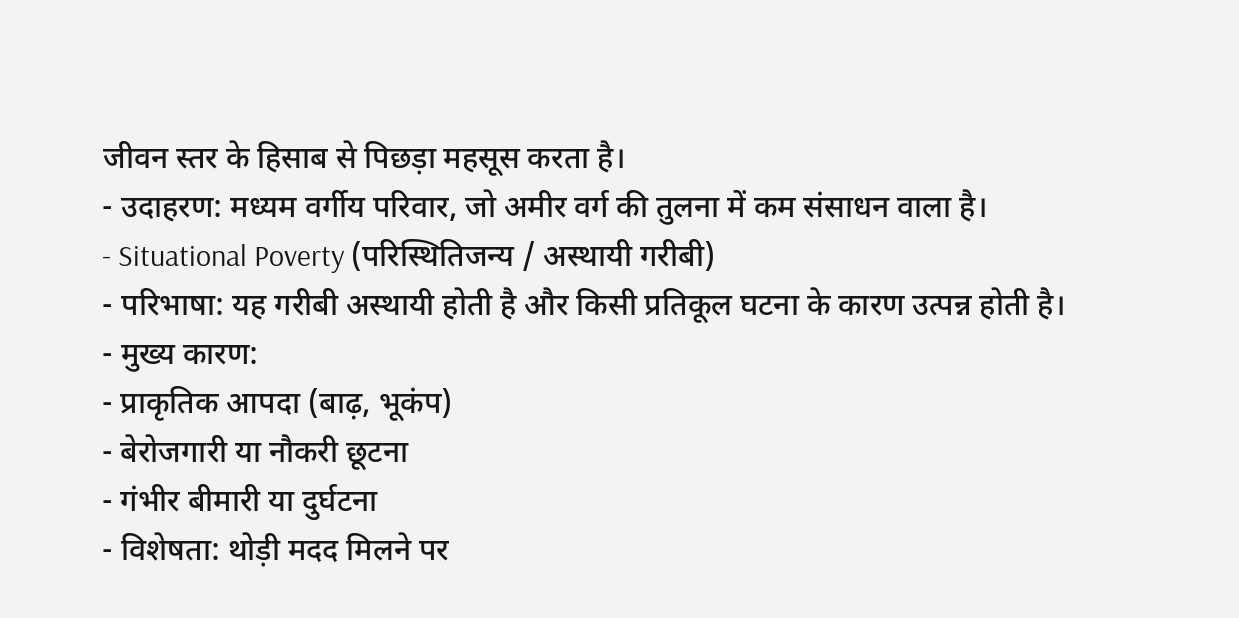जीवन स्तर के हिसाब से पिछड़ा महसूस करता है।
- उदाहरण: मध्यम वर्गीय परिवार, जो अमीर वर्ग की तुलना में कम संसाधन वाला है।
- Situational Poverty (परिस्थितिजन्य / अस्थायी गरीबी)
- परिभाषा: यह गरीबी अस्थायी होती है और किसी प्रतिकूल घटना के कारण उत्पन्न होती है।
- मुख्य कारण:
- प्राकृतिक आपदा (बाढ़, भूकंप)
- बेरोजगारी या नौकरी छूटना
- गंभीर बीमारी या दुर्घटना
- विशेषता: थोड़ी मदद मिलने पर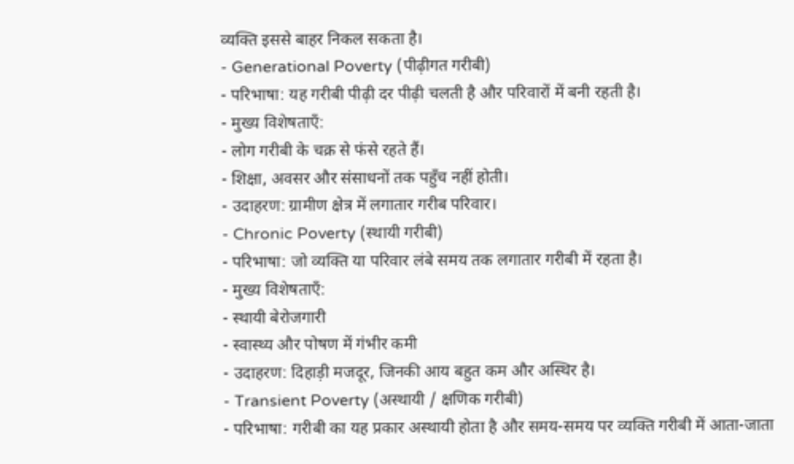व्यक्ति इससे बाहर निकल सकता है।
- Generational Poverty (पीढ़ीगत गरीबी)
- परिभाषा: यह गरीबी पीढ़ी दर पीढ़ी चलती है और परिवारों में बनी रहती है।
- मुख्य विशेषताएँ:
- लोग गरीबी के चक्र से फंसे रहते हैं।
- शिक्षा, अवसर और संसाधनों तक पहुँच नहीं होती।
- उदाहरण: ग्रामीण क्षेत्र में लगातार गरीब परिवार।
- Chronic Poverty (स्थायी गरीबी)
- परिभाषा: जो व्यक्ति या परिवार लंबे समय तक लगातार गरीबी में रहता है।
- मुख्य विशेषताएँ:
- स्थायी बेरोजगारी
- स्वास्थ्य और पोषण में गंभीर कमी
- उदाहरण: दिहाड़ी मजदूर, जिनकी आय बहुत कम और अस्थिर है।
- Transient Poverty (अस्थायी / क्षणिक गरीबी)
- परिभाषा: गरीबी का यह प्रकार अस्थायी होता है और समय-समय पर व्यक्ति गरीबी में आता-जाता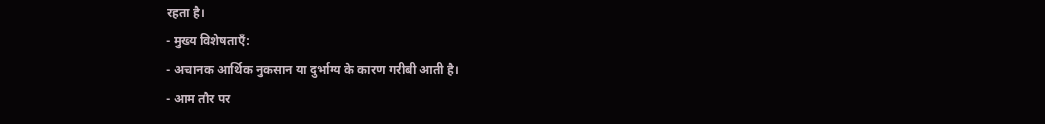रहता है।
- मुख्य विशेषताएँ:
- अचानक आर्थिक नुकसान या दुर्भाग्य के कारण गरीबी आती है।
- आम तौर पर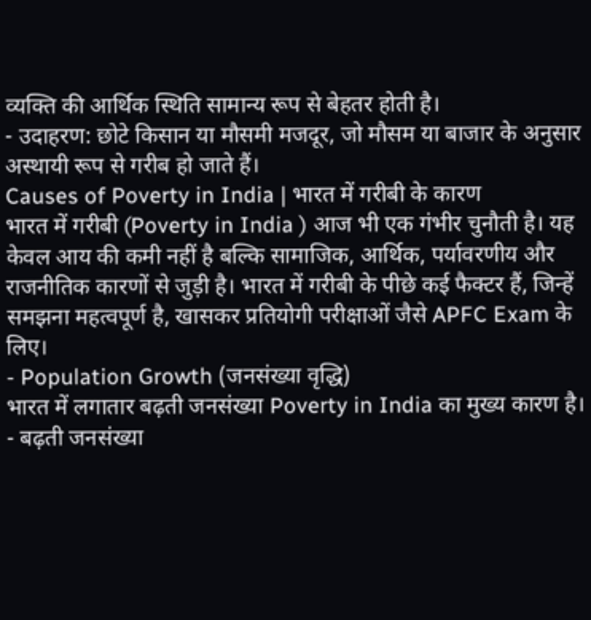व्यक्ति की आर्थिक स्थिति सामान्य रूप से बेहतर होती है।
- उदाहरण: छोटे किसान या मौसमी मजदूर, जो मौसम या बाजार के अनुसार अस्थायी रूप से गरीब हो जाते हैं।
Causes of Poverty in India | भारत में गरीबी के कारण
भारत में गरीबी (Poverty in India ) आज भी एक गंभीर चुनौती है। यह केवल आय की कमी नहीं है बल्कि सामाजिक, आर्थिक, पर्यावरणीय और राजनीतिक कारणों से जुड़ी है। भारत में गरीबी के पीछे कई फैक्टर हैं, जिन्हें समझना महत्वपूर्ण है, खासकर प्रतियोगी परीक्षाओं जैसे APFC Exam के लिए।
- Population Growth (जनसंख्या वृद्धि)
भारत में लगातार बढ़ती जनसंख्या Poverty in India का मुख्य कारण है।
- बढ़ती जनसंख्या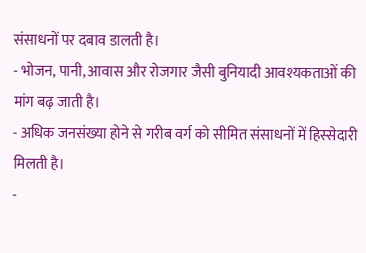संसाधनों पर दबाव डालती है।
- भोजन, पानी, आवास और रोजगार जैसी बुनियादी आवश्यकताओं की मांग बढ़ जाती है।
- अधिक जनसंख्या होने से गरीब वर्ग को सीमित संसाधनों में हिस्सेदारी मिलती है।
-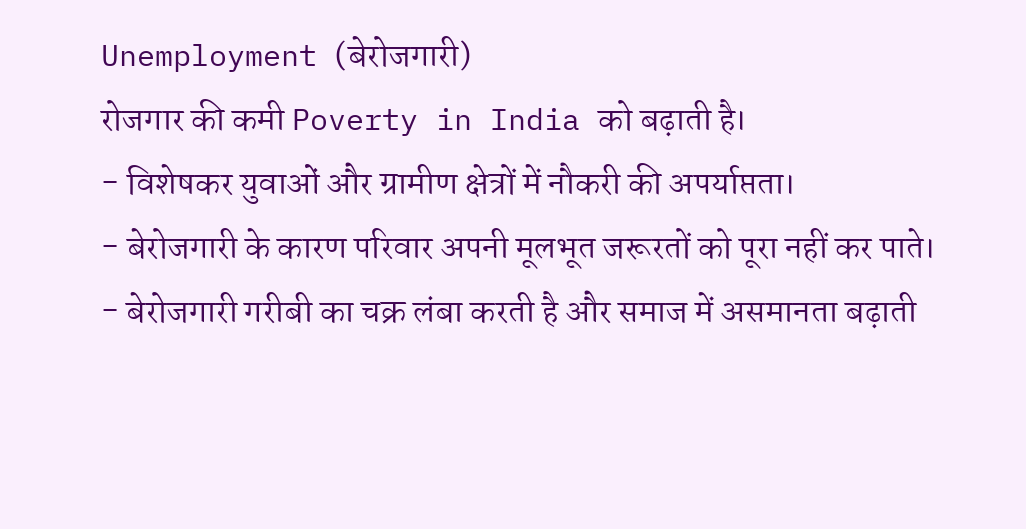Unemployment (बेरोजगारी)
रोजगार की कमी Poverty in India को बढ़ाती है।
- विशेषकर युवाओं और ग्रामीण क्षेत्रों में नौकरी की अपर्याप्तता।
- बेरोजगारी के कारण परिवार अपनी मूलभूत जरूरतों को पूरा नहीं कर पाते।
- बेरोजगारी गरीबी का चक्र लंबा करती है और समाज में असमानता बढ़ाती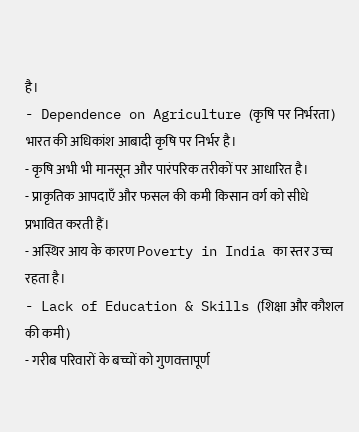है।
- Dependence on Agriculture (कृषि पर निर्भरता)
भारत की अधिकांश आबादी कृषि पर निर्भर है।
- कृषि अभी भी मानसून और पारंपरिक तरीकों पर आधारित है।
- प्राकृतिक आपदाएँ और फसल की कमी किसान वर्ग को सीधे प्रभावित करती हैं।
- अस्थिर आय के कारण Poverty in India का स्तर उच्च रहता है।
- Lack of Education & Skills (शिक्षा और कौशल की कमी)
- गरीब परिवारों के बच्चों को गुणवत्तापूर्ण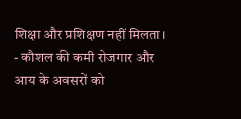शिक्षा और प्रशिक्षण नहीं मिलता।
- कौशल की कमी रोजगार और आय के अवसरों को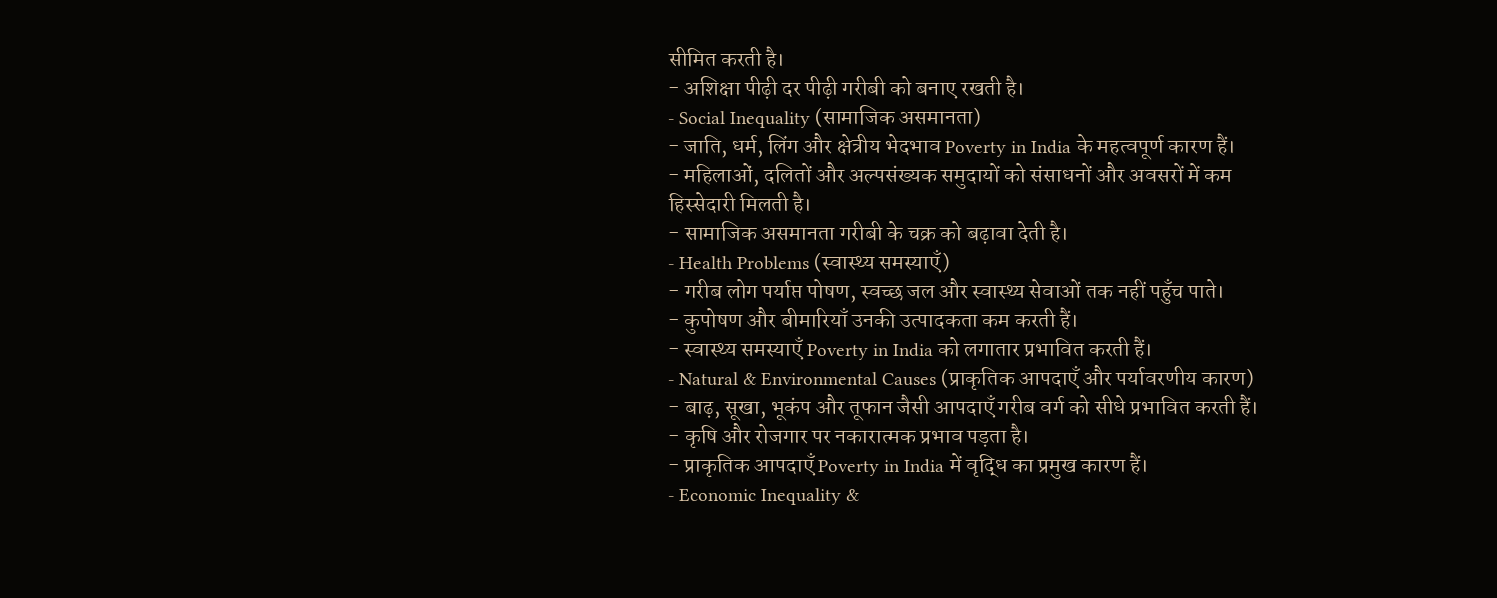सीमित करती है।
- अशिक्षा पीढ़ी दर पीढ़ी गरीबी को बनाए रखती है।
- Social Inequality (सामाजिक असमानता)
- जाति, धर्म, लिंग और क्षेत्रीय भेदभाव Poverty in India के महत्वपूर्ण कारण हैं।
- महिलाओं, दलितों और अल्पसंख्यक समुदायों को संसाधनों और अवसरों में कम हिस्सेदारी मिलती है।
- सामाजिक असमानता गरीबी के चक्र को बढ़ावा देती है।
- Health Problems (स्वास्थ्य समस्याएँ)
- गरीब लोग पर्याप्त पोषण, स्वच्छ जल और स्वास्थ्य सेवाओं तक नहीं पहुँच पाते।
- कुपोषण और बीमारियाँ उनकी उत्पादकता कम करती हैं।
- स्वास्थ्य समस्याएँ Poverty in India को लगातार प्रभावित करती हैं।
- Natural & Environmental Causes (प्राकृतिक आपदाएँ और पर्यावरणीय कारण)
- बाढ़, सूखा, भूकंप और तूफान जैसी आपदाएँ गरीब वर्ग को सीधे प्रभावित करती हैं।
- कृषि और रोजगार पर नकारात्मक प्रभाव पड़ता है।
- प्राकृतिक आपदाएँ Poverty in India में वृद्धि का प्रमुख कारण हैं।
- Economic Inequality &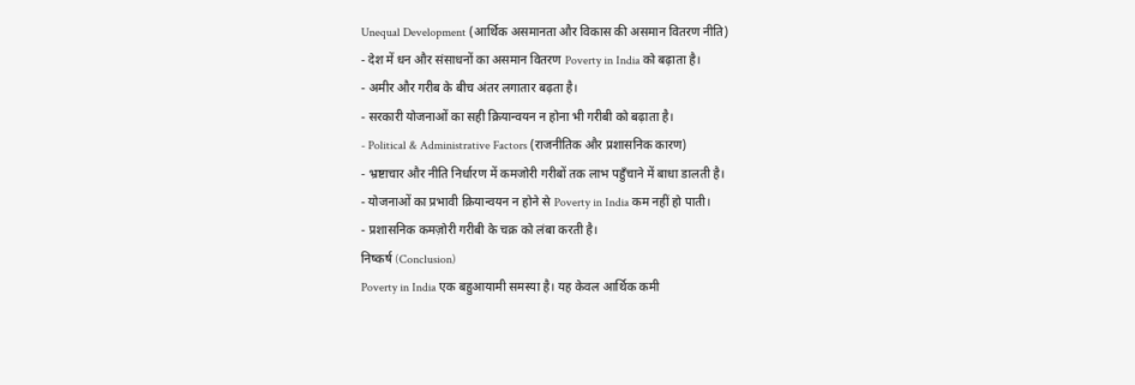Unequal Development (आर्थिक असमानता और विकास की असमान वितरण नीति)
- देश में धन और संसाधनों का असमान वितरण Poverty in India को बढ़ाता है।
- अमीर और गरीब के बीच अंतर लगातार बढ़ता है।
- सरकारी योजनाओं का सही क्रियान्वयन न होना भी गरीबी को बढ़ाता है।
- Political & Administrative Factors (राजनीतिक और प्रशासनिक कारण)
- भ्रष्टाचार और नीति निर्धारण में कमजोरी गरीबों तक लाभ पहुँचाने में बाधा डालती है।
- योजनाओं का प्रभावी क्रियान्वयन न होने से Poverty in India कम नहीं हो पाती।
- प्रशासनिक कमज़ोरी गरीबी के चक्र को लंबा करती है।
निष्कर्ष (Conclusion)
Poverty in India एक बहुआयामी समस्या है। यह केवल आर्थिक कमी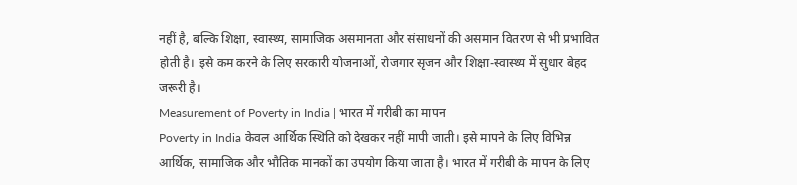नहीं है, बल्कि शिक्षा, स्वास्थ्य, सामाजिक असमानता और संसाधनों की असमान वितरण से भी प्रभावित होती है। इसे कम करने के लिए सरकारी योजनाओं, रोजगार सृजन और शिक्षा-स्वास्थ्य में सुधार बेहद जरूरी है।
Measurement of Poverty in India | भारत में गरीबी का मापन
Poverty in India केवल आर्थिक स्थिति को देखकर नहीं मापी जाती। इसे मापने के लिए विभिन्न आर्थिक, सामाजिक और भौतिक मानकों का उपयोग किया जाता है। भारत में गरीबी के मापन के लिए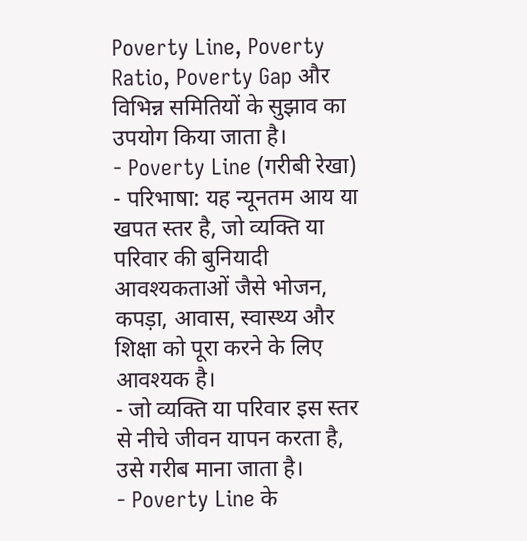Poverty Line, Poverty Ratio, Poverty Gap और विभिन्न समितियों के सुझाव का उपयोग किया जाता है।
- Poverty Line (गरीबी रेखा)
- परिभाषा: यह न्यूनतम आय या खपत स्तर है, जो व्यक्ति या परिवार की बुनियादी आवश्यकताओं जैसे भोजन, कपड़ा, आवास, स्वास्थ्य और शिक्षा को पूरा करने के लिए आवश्यक है।
- जो व्यक्ति या परिवार इस स्तर से नीचे जीवन यापन करता है, उसे गरीब माना जाता है।
- Poverty Line के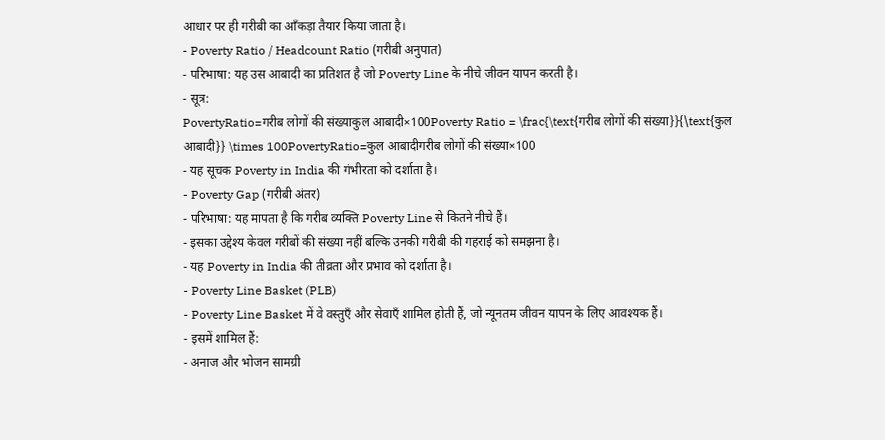आधार पर ही गरीबी का आँकड़ा तैयार किया जाता है।
- Poverty Ratio / Headcount Ratio (गरीबी अनुपात)
- परिभाषा: यह उस आबादी का प्रतिशत है जो Poverty Line के नीचे जीवन यापन करती है।
- सूत्र:
PovertyRatio=गरीब लोगों की संख्याकुल आबादी×100Poverty Ratio = \frac{\text{गरीब लोगों की संख्या}}{\text{कुल आबादी}} \times 100PovertyRatio=कुल आबादीगरीब लोगों की संख्या×100
- यह सूचक Poverty in India की गंभीरता को दर्शाता है।
- Poverty Gap (गरीबी अंतर)
- परिभाषा: यह मापता है कि गरीब व्यक्ति Poverty Line से कितने नीचे हैं।
- इसका उद्देश्य केवल गरीबों की संख्या नहीं बल्कि उनकी गरीबी की गहराई को समझना है।
- यह Poverty in India की तीव्रता और प्रभाव को दर्शाता है।
- Poverty Line Basket (PLB)
- Poverty Line Basket में वे वस्तुएँ और सेवाएँ शामिल होती हैं, जो न्यूनतम जीवन यापन के लिए आवश्यक हैं।
- इसमें शामिल हैं:
- अनाज और भोजन सामग्री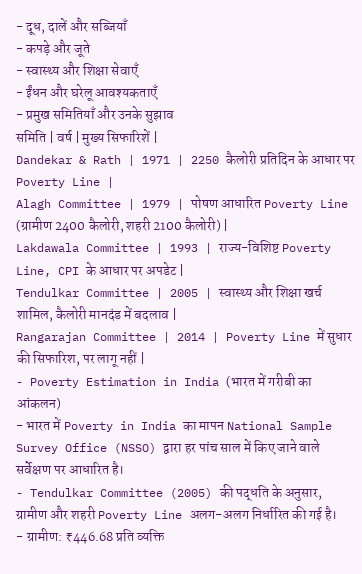- दूध, दालें और सब्जियाँ
- कपड़े और जूते
- स्वास्थ्य और शिक्षा सेवाएँ
- ईंधन और घरेलू आवश्यकताएँ
- प्रमुख समितियाँ और उनके सुझाव
समिति | वर्ष | मुख्य सिफारिशें |
Dandekar & Rath | 1971 | 2250 कैलोरी प्रतिदिन के आधार पर Poverty Line |
Alagh Committee | 1979 | पोषण आधारित Poverty Line (ग्रामीण 2400 कैलोरी, शहरी 2100 कैलोरी) |
Lakdawala Committee | 1993 | राज्य-विशिष्ट Poverty Line, CPI के आधार पर अपडेट |
Tendulkar Committee | 2005 | स्वास्थ्य और शिक्षा खर्च शामिल, कैलोरी मानदंड में बदलाव |
Rangarajan Committee | 2014 | Poverty Line में सुधार की सिफारिश, पर लागू नहीं |
- Poverty Estimation in India (भारत में गरीबी का आंकलन)
- भारत में Poverty in India का मापन National Sample Survey Office (NSSO) द्वारा हर पांच साल में किए जाने वाले सर्वेक्षण पर आधारित है।
- Tendulkar Committee (2005) की पद्धति के अनुसार, ग्रामीण और शहरी Poverty Line अलग-अलग निर्धारित की गई है।
- ग्रामीण: ₹446.68 प्रति व्यक्ति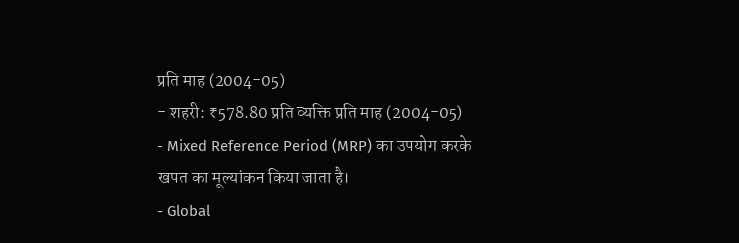प्रति माह (2004-05)
- शहरी: ₹578.80 प्रति व्यक्ति प्रति माह (2004-05)
- Mixed Reference Period (MRP) का उपयोग करके खपत का मूल्यांकन किया जाता है।
- Global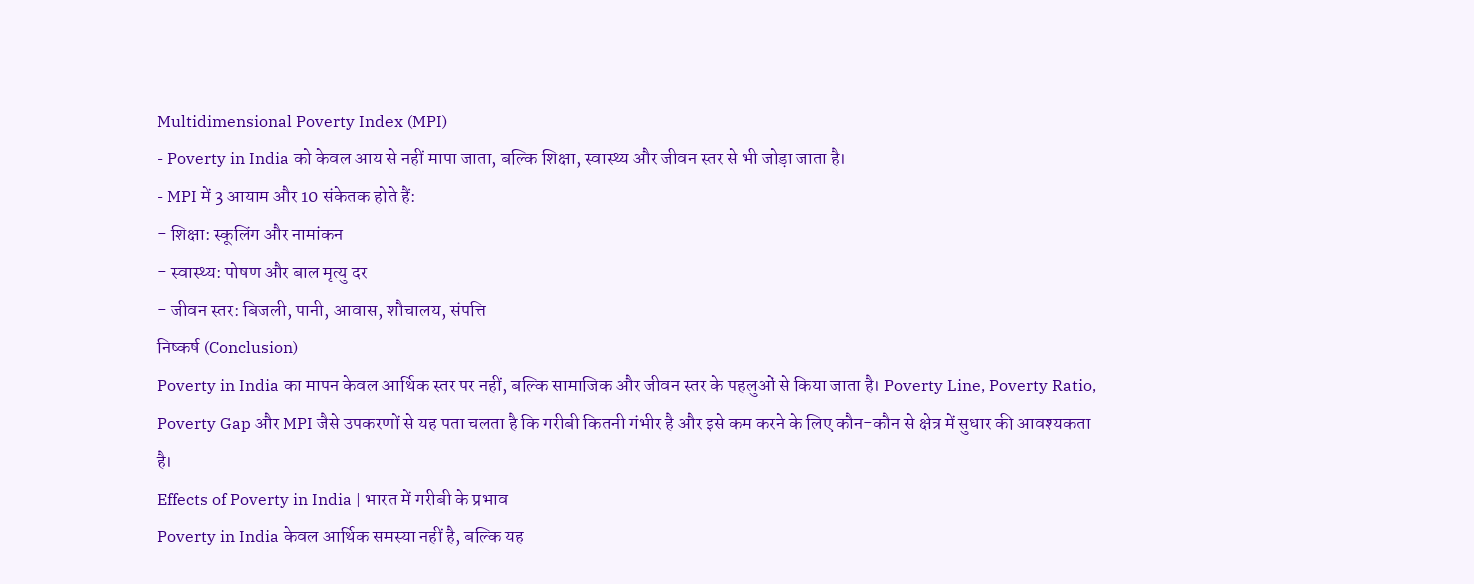Multidimensional Poverty Index (MPI)
- Poverty in India को केवल आय से नहीं मापा जाता, बल्कि शिक्षा, स्वास्थ्य और जीवन स्तर से भी जोड़ा जाता है।
- MPI में 3 आयाम और 10 संकेतक होते हैं:
- शिक्षा: स्कूलिंग और नामांकन
- स्वास्थ्य: पोषण और बाल मृत्यु दर
- जीवन स्तर: बिजली, पानी, आवास, शौचालय, संपत्ति
निष्कर्ष (Conclusion)
Poverty in India का मापन केवल आर्थिक स्तर पर नहीं, बल्कि सामाजिक और जीवन स्तर के पहलुओं से किया जाता है। Poverty Line, Poverty Ratio, Poverty Gap और MPI जैसे उपकरणों से यह पता चलता है कि गरीबी कितनी गंभीर है और इसे कम करने के लिए कौन-कौन से क्षेत्र में सुधार की आवश्यकता है।
Effects of Poverty in India | भारत में गरीबी के प्रभाव
Poverty in India केवल आर्थिक समस्या नहीं है, बल्कि यह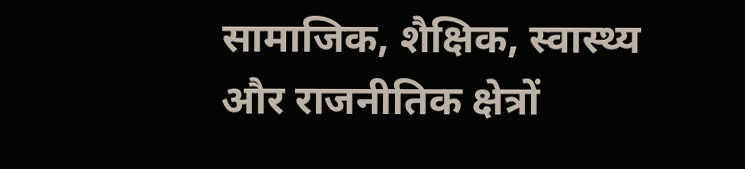सामाजिक, शैक्षिक, स्वास्थ्य और राजनीतिक क्षेत्रों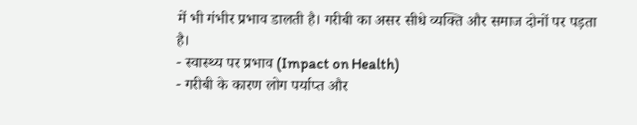में भी गंभीर प्रभाव डालती है। गरीबी का असर सीधे व्यक्ति और समाज दोनों पर पड़ता है।
- स्वास्थ्य पर प्रभाव (Impact on Health)
- गरीबी के कारण लोग पर्याप्त और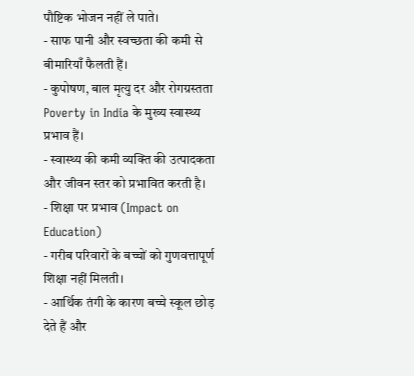पौष्टिक भोजन नहीं ले पाते।
- साफ पानी और स्वच्छता की कमी से बीमारियाँ फैलती हैं।
- कुपोषण, बाल मृत्यु दर और रोगग्रस्तता Poverty in India के मुख्य स्वास्थ्य प्रभाव हैं।
- स्वास्थ्य की कमी व्यक्ति की उत्पादकता और जीवन स्तर को प्रभावित करती है।
- शिक्षा पर प्रभाव (Impact on Education)
- गरीब परिवारों के बच्चों को गुणवत्तापूर्ण शिक्षा नहीं मिलती।
- आर्थिक तंगी के कारण बच्चे स्कूल छोड़ देते हैं और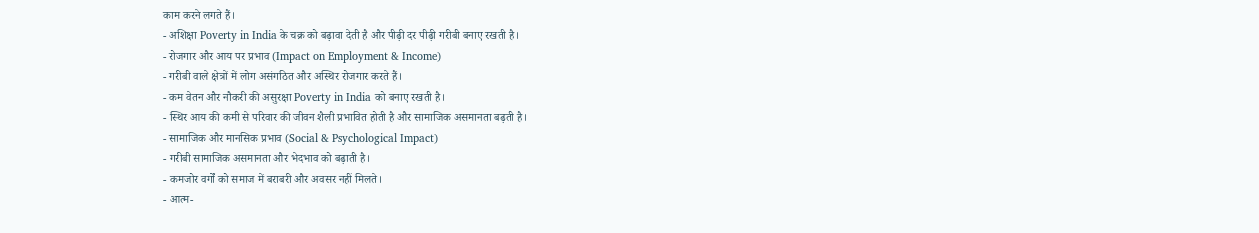काम करने लगते हैं।
- अशिक्षा Poverty in India के चक्र को बढ़ावा देती है और पीढ़ी दर पीढ़ी गरीबी बनाए रखती है।
- रोजगार और आय पर प्रभाव (Impact on Employment & Income)
- गरीबी वाले क्षेत्रों में लोग असंगठित और अस्थिर रोजगार करते हैं।
- कम वेतन और नौकरी की असुरक्षा Poverty in India को बनाए रखती है।
- स्थिर आय की कमी से परिवार की जीवन शैली प्रभावित होती है और सामाजिक असमानता बढ़ती है।
- सामाजिक और मानसिक प्रभाव (Social & Psychological Impact)
- गरीबी सामाजिक असमानता और भेदभाव को बढ़ाती है।
- कमजोर वर्गों को समाज में बराबरी और अवसर नहीं मिलते।
- आत्म-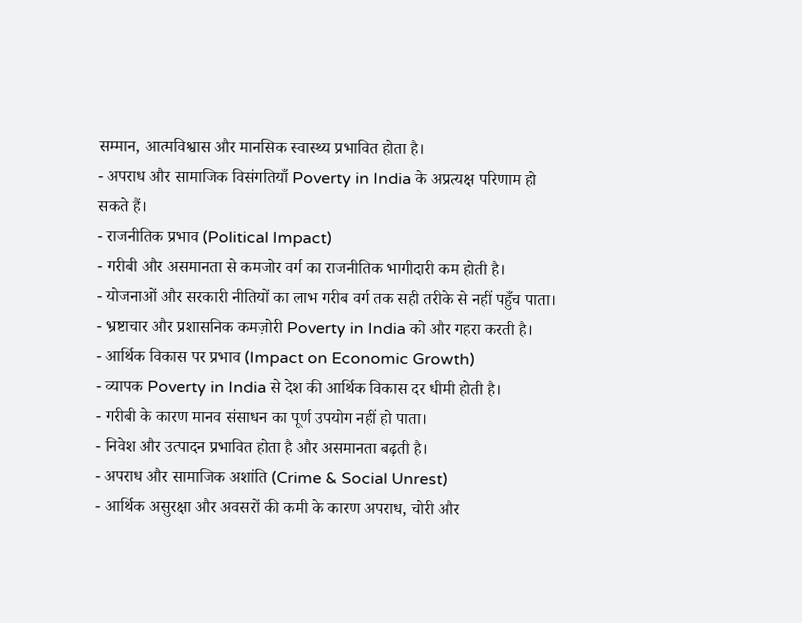सम्मान, आत्मविश्वास और मानसिक स्वास्थ्य प्रभावित होता है।
- अपराध और सामाजिक विसंगतियाँ Poverty in India के अप्रत्यक्ष परिणाम हो सकते हैं।
- राजनीतिक प्रभाव (Political Impact)
- गरीबी और असमानता से कमजोर वर्ग का राजनीतिक भागीदारी कम होती है।
- योजनाओं और सरकारी नीतियों का लाभ गरीब वर्ग तक सही तरीके से नहीं पहुँच पाता।
- भ्रष्टाचार और प्रशासनिक कमज़ोरी Poverty in India को और गहरा करती है।
- आर्थिक विकास पर प्रभाव (Impact on Economic Growth)
- व्यापक Poverty in India से देश की आर्थिक विकास दर धीमी होती है।
- गरीबी के कारण मानव संसाधन का पूर्ण उपयोग नहीं हो पाता।
- निवेश और उत्पादन प्रभावित होता है और असमानता बढ़ती है।
- अपराध और सामाजिक अशांति (Crime & Social Unrest)
- आर्थिक असुरक्षा और अवसरों की कमी के कारण अपराध, चोरी और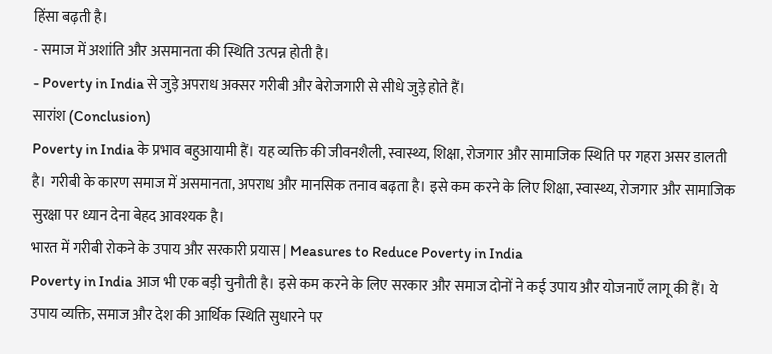हिंसा बढ़ती है।
- समाज में अशांति और असमानता की स्थिति उत्पन्न होती है।
- Poverty in India से जुड़े अपराध अक्सर गरीबी और बेरोजगारी से सीधे जुड़े होते हैं।
सारांश (Conclusion)
Poverty in India के प्रभाव बहुआयामी हैं। यह व्यक्ति की जीवनशैली, स्वास्थ्य, शिक्षा, रोजगार और सामाजिक स्थिति पर गहरा असर डालती है। गरीबी के कारण समाज में असमानता, अपराध और मानसिक तनाव बढ़ता है। इसे कम करने के लिए शिक्षा, स्वास्थ्य, रोजगार और सामाजिक सुरक्षा पर ध्यान देना बेहद आवश्यक है।
भारत में गरीबी रोकने के उपाय और सरकारी प्रयास | Measures to Reduce Poverty in India
Poverty in India आज भी एक बड़ी चुनौती है। इसे कम करने के लिए सरकार और समाज दोनों ने कई उपाय और योजनाएँ लागू की हैं। ये उपाय व्यक्ति, समाज और देश की आर्थिक स्थिति सुधारने पर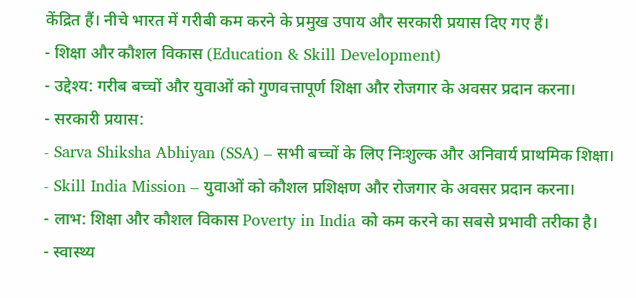केंद्रित हैं। नीचे भारत में गरीबी कम करने के प्रमुख उपाय और सरकारी प्रयास दिए गए हैं।
- शिक्षा और कौशल विकास (Education & Skill Development)
- उद्देश्य: गरीब बच्चों और युवाओं को गुणवत्तापूर्ण शिक्षा और रोजगार के अवसर प्रदान करना।
- सरकारी प्रयास:
- Sarva Shiksha Abhiyan (SSA) – सभी बच्चों के लिए निःशुल्क और अनिवार्य प्राथमिक शिक्षा।
- Skill India Mission – युवाओं को कौशल प्रशिक्षण और रोजगार के अवसर प्रदान करना।
- लाभ: शिक्षा और कौशल विकास Poverty in India को कम करने का सबसे प्रभावी तरीका है।
- स्वास्थ्य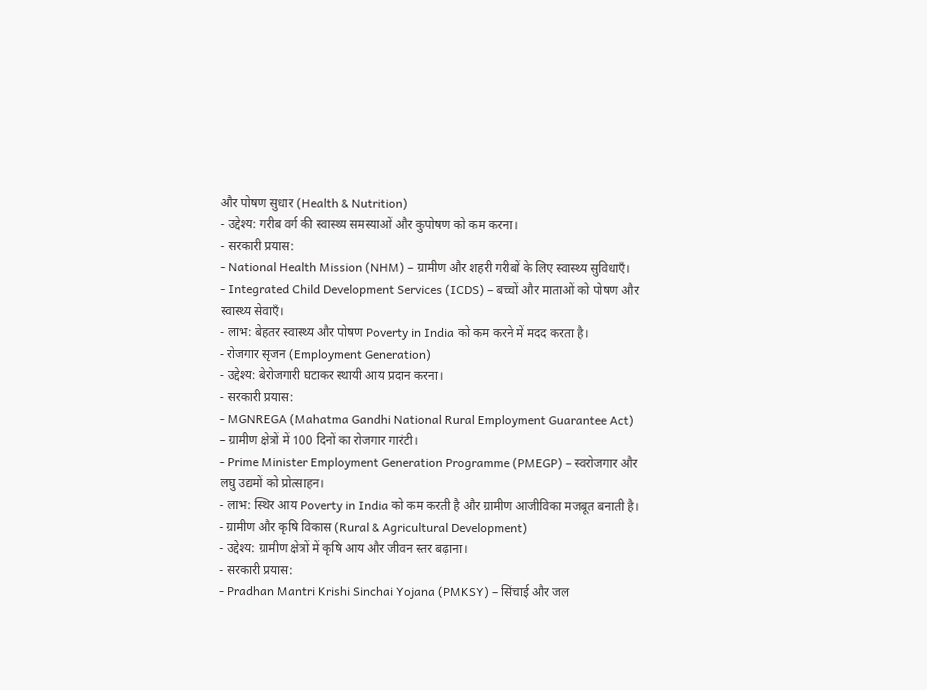और पोषण सुधार (Health & Nutrition)
- उद्देश्य: गरीब वर्ग की स्वास्थ्य समस्याओं और कुपोषण को कम करना।
- सरकारी प्रयास:
- National Health Mission (NHM) – ग्रामीण और शहरी गरीबों के लिए स्वास्थ्य सुविधाएँ।
- Integrated Child Development Services (ICDS) – बच्चों और माताओं को पोषण और स्वास्थ्य सेवाएँ।
- लाभ: बेहतर स्वास्थ्य और पोषण Poverty in India को कम करने में मदद करता है।
- रोजगार सृजन (Employment Generation)
- उद्देश्य: बेरोजगारी घटाकर स्थायी आय प्रदान करना।
- सरकारी प्रयास:
- MGNREGA (Mahatma Gandhi National Rural Employment Guarantee Act) – ग्रामीण क्षेत्रों में 100 दिनों का रोजगार गारंटी।
- Prime Minister Employment Generation Programme (PMEGP) – स्वरोजगार और लघु उद्यमों को प्रोत्साहन।
- लाभ: स्थिर आय Poverty in India को कम करती है और ग्रामीण आजीविका मजबूत बनाती है।
- ग्रामीण और कृषि विकास (Rural & Agricultural Development)
- उद्देश्य: ग्रामीण क्षेत्रों में कृषि आय और जीवन स्तर बढ़ाना।
- सरकारी प्रयास:
- Pradhan Mantri Krishi Sinchai Yojana (PMKSY) – सिंचाई और जल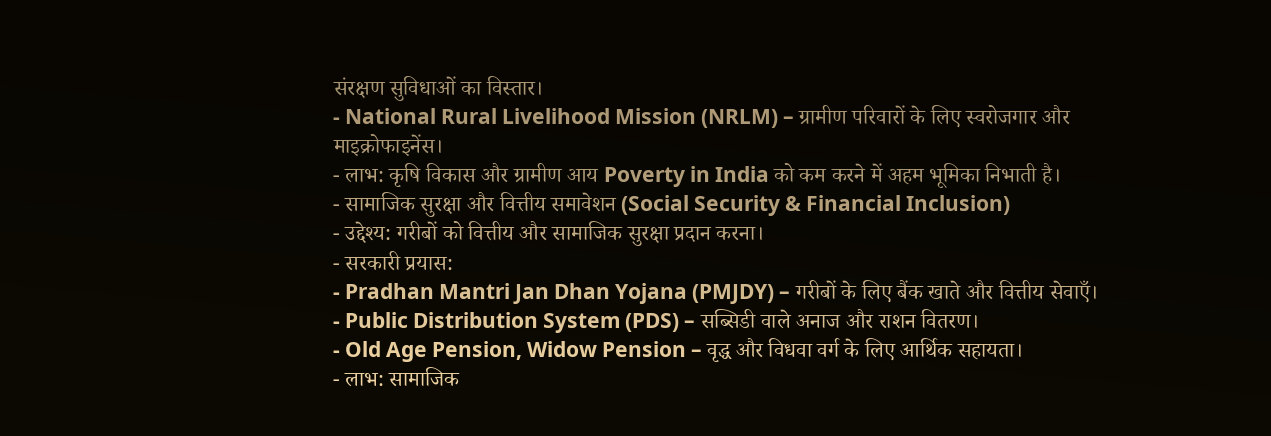संरक्षण सुविधाओं का विस्तार।
- National Rural Livelihood Mission (NRLM) – ग्रामीण परिवारों के लिए स्वरोजगार और माइक्रोफाइनेंस।
- लाभ: कृषि विकास और ग्रामीण आय Poverty in India को कम करने में अहम भूमिका निभाती है।
- सामाजिक सुरक्षा और वित्तीय समावेशन (Social Security & Financial Inclusion)
- उद्देश्य: गरीबों को वित्तीय और सामाजिक सुरक्षा प्रदान करना।
- सरकारी प्रयास:
- Pradhan Mantri Jan Dhan Yojana (PMJDY) – गरीबों के लिए बैंक खाते और वित्तीय सेवाएँ।
- Public Distribution System (PDS) – सब्सिडी वाले अनाज और राशन वितरण।
- Old Age Pension, Widow Pension – वृद्ध और विधवा वर्ग के लिए आर्थिक सहायता।
- लाभ: सामाजिक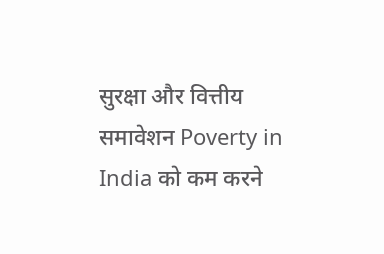सुरक्षा और वित्तीय समावेशन Poverty in India को कम करने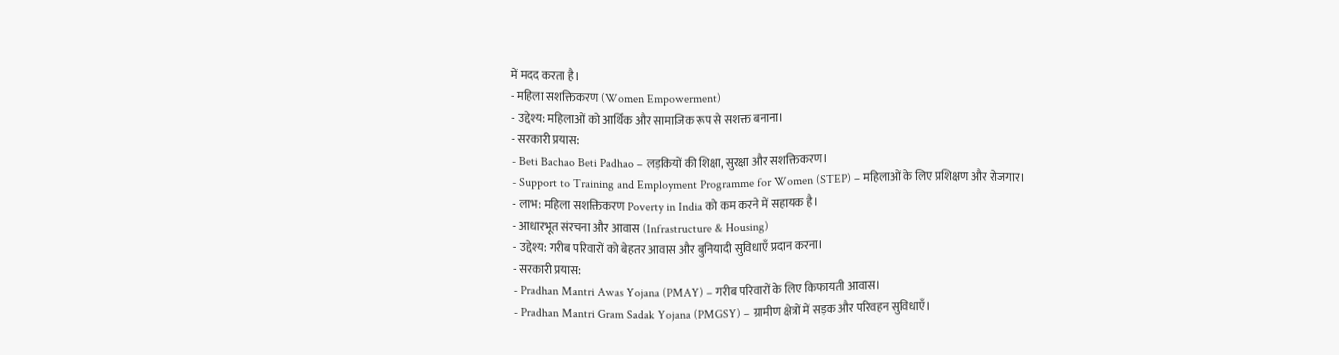में मदद करता है।
- महिला सशक्तिकरण (Women Empowerment)
- उद्देश्य: महिलाओं को आर्थिक और सामाजिक रूप से सशक्त बनाना।
- सरकारी प्रयास:
- Beti Bachao Beti Padhao – लड़कियों की शिक्षा, सुरक्षा और सशक्तिकरण।
- Support to Training and Employment Programme for Women (STEP) – महिलाओं के लिए प्रशिक्षण और रोजगार।
- लाभ: महिला सशक्तिकरण Poverty in India को कम करने में सहायक है।
- आधारभूत संरचना और आवास (Infrastructure & Housing)
- उद्देश्य: गरीब परिवारों को बेहतर आवास और बुनियादी सुविधाएँ प्रदान करना।
- सरकारी प्रयास:
- Pradhan Mantri Awas Yojana (PMAY) – गरीब परिवारों के लिए किफायती आवास।
- Pradhan Mantri Gram Sadak Yojana (PMGSY) – ग्रामीण क्षेत्रों में सड़क और परिवहन सुविधाएँ।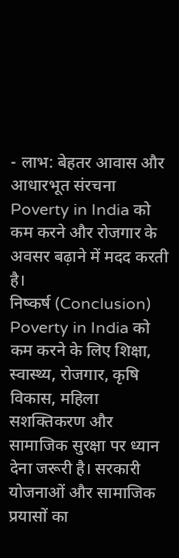- लाभ: बेहतर आवास और आधारभूत संरचना Poverty in India को कम करने और रोजगार के अवसर बढ़ाने में मदद करती है।
निष्कर्ष (Conclusion)
Poverty in India को कम करने के लिए शिक्षा, स्वास्थ्य, रोजगार, कृषि विकास, महिला सशक्तिकरण और सामाजिक सुरक्षा पर ध्यान देना जरूरी है। सरकारी योजनाओं और सामाजिक प्रयासों का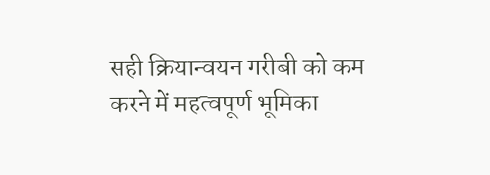सही क्रियान्वयन गरीबी को कम करने में महत्वपूर्ण भूमिका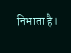निभाता है।